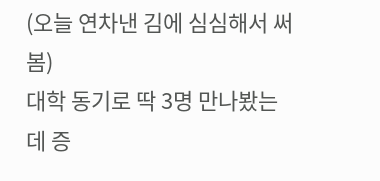(오늘 연차낸 김에 심심해서 써봄)
대학 동기로 딱 3명 만나봤는데 증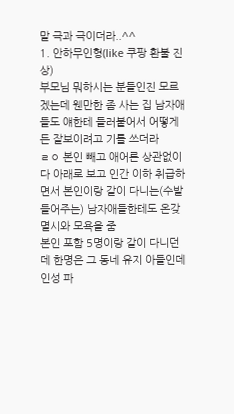말 극과 극이더라..^^
1. 안하무인형(like 쿠팡 환불 진상)
부모님 뭐하시는 분들인진 모르겠는데 웬만한 좀 사는 집 남자애들도 얘한테 들러붙어서 어떻게든 잘보이려고 기를 쓰더라
ㄹㅇ 본인 빼고 애어른 상관없이 다 아래로 보고 인간 이하 취급하면서 본인이랑 같이 다니는(수발 들어주는) 남자애들한테도 온갖 멸시와 모욕을 줌
본인 포함 5명이랑 같이 다니던데 한명은 그 동네 유지 아들인데 인성 파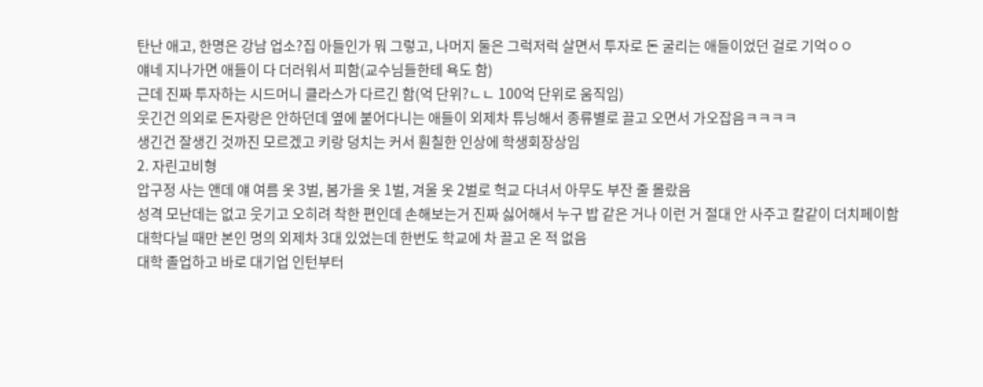탄난 애고, 한명은 강남 업소?집 아들인가 뭐 그렇고, 나머지 둘은 그럭저럭 살면서 투자로 돈 굴리는 애들이었던 걸로 기억ㅇㅇ
얘네 지나가면 애들이 다 더러워서 피함(교수님들한테 욕도 함)
근데 진짜 투자하는 시드머니 클라스가 다르긴 함(억 단위?ㄴㄴ 100억 단위로 움직임)
웃긴건 의외로 돈자랑은 안하던데 옆에 붙어다니는 애들이 외제차 튜닝해서 종류별로 끌고 오면서 가오잡음ㅋㅋㅋㅋ
생긴건 잘생긴 것까진 모르겠고 키랑 덩치는 커서 훤칠한 인상에 학생회장상임
2. 자린고비형
압구정 사는 앤데 얘 여름 옷 3벌, 봄가을 옷 1벌, 겨울 옷 2벌로 헉교 다녀서 아무도 부잔 줄 몰랐음
성격 모난데는 없고 웃기고 오히려 착한 편인데 손해보는거 진짜 싫어해서 누구 밥 같은 거나 이런 거 절대 안 사주고 칼같이 더치페이함
대학다닐 때만 본인 명의 외제차 3대 있었는데 한번도 학교에 차 끌고 온 적 없음
대학 졸업하고 바로 대기업 인턴부터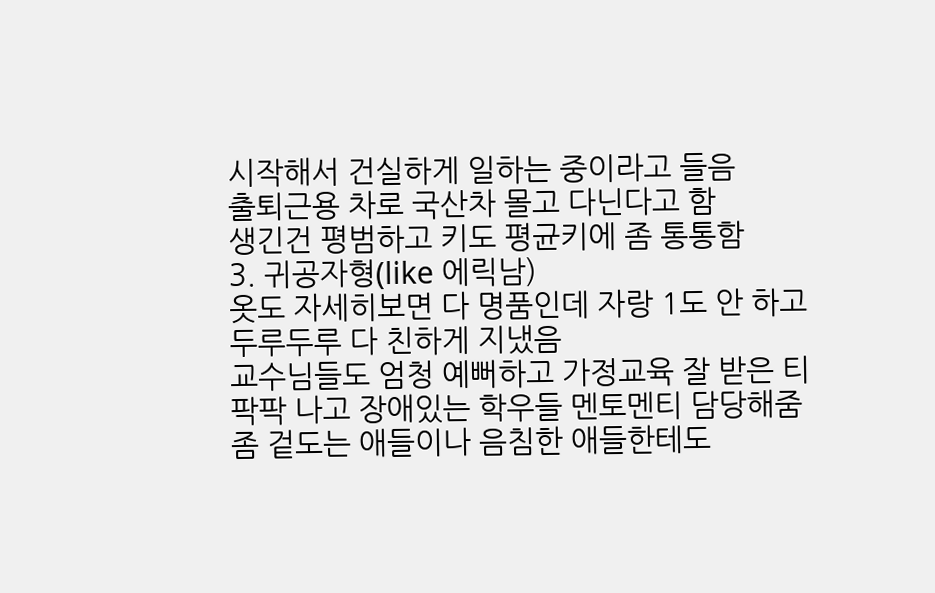시작해서 건실하게 일하는 중이라고 들음
출퇴근용 차로 국산차 몰고 다닌다고 함
생긴건 평범하고 키도 평균키에 좀 통통함
3. 귀공자형(like 에릭남)
옷도 자세히보면 다 명품인데 자랑 1도 안 하고 두루두루 다 친하게 지냈음
교수님들도 엄청 예뻐하고 가정교육 잘 받은 티 팍팍 나고 장애있는 학우들 멘토멘티 담당해줌
좀 겉도는 애들이나 음침한 애들한테도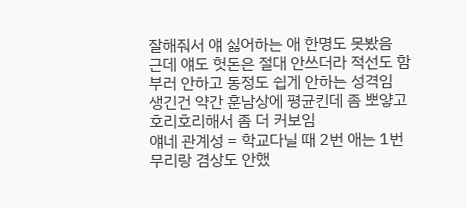잘해줘서 얘 싫어하는 애 한명도 못봤음
근데 얘도 헛돈은 절대 안쓰더라 적선도 함부러 안하고 동정도 쉽게 안하는 성격임
생긴건 약간 훈남상에 평균킨데 좀 뽀얗고 호리호리해서 좀 더 커보임
얘네 관계성 = 학교다닐 때 2번 애는 1번 무리랑 겸상도 안했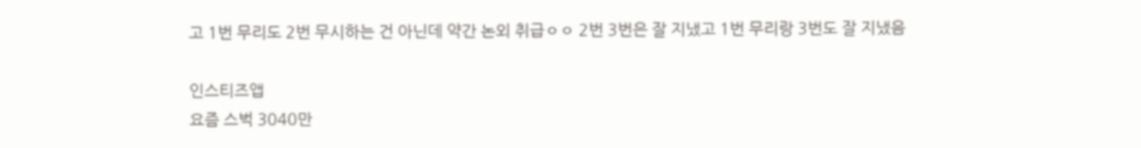고 1번 무리도 2번 무시하는 건 아닌데 약간 논외 취급ㅇㅇ 2번 3번은 잘 지냈고 1번 무리랑 3번도 잘 지냈음

인스티즈앱
요즘 스벅 3040만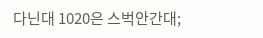다닌대 1020은 스벅안간대;